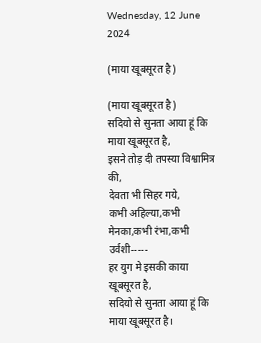Wednesday, 12 June 2024

(माया खूबसूरत है)

(माया खूबसूरत है)
सदियो से सुनता आया हूं कि माया खूबसूरत है,
इसने तोड़ दी तपस्या विश्वामित्र की,
देवता भी सिहर गये,
कभी अहिल्या,कभी मेनका,कभी रंभा,कभी उर्वशी-----
हर युग मे इसकी काया खूबसूरत है,
सदियो से सुनता आया हूं कि माया खूबसूरत है।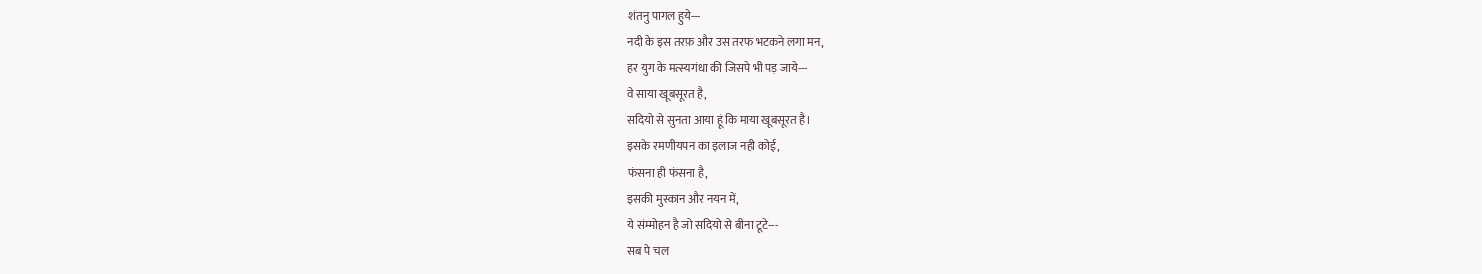शंतनु पागल हुये---
नदी के इस तरफ़ और उस तरफ भटकने लगा मन,
हर युग के मत्स्यगंधा की जिसपे भी पड़ जाये---
वे साया खूबसूरत है,
सदियो से सुनता आया हूं कि माया खूबसूरत है।
इसके रमणीयपन का इलाज नही कोई,
फंसना ही फंसना है,
इसकी मुस्कान और नयन में,
ये संम्मोहन है जो सदियो से बीना टूटे---
सब पे चल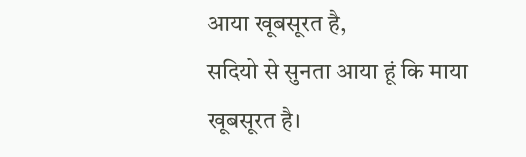आया खूबसूरत है,
सदियो से सुनता आया हूं कि माया खूबसूरत है।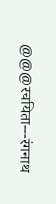@@@रचयिता---रंगनाथ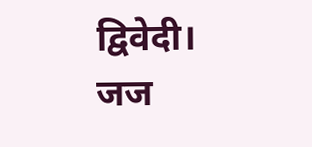द्विवेदी।
जज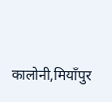कालोनी,मियाँपुर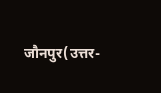जौनपुर(उत्तर-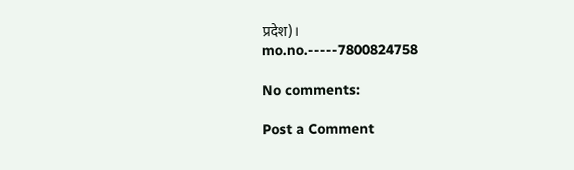प्रदेश)।
mo.no.-----7800824758

No comments:

Post a Comment